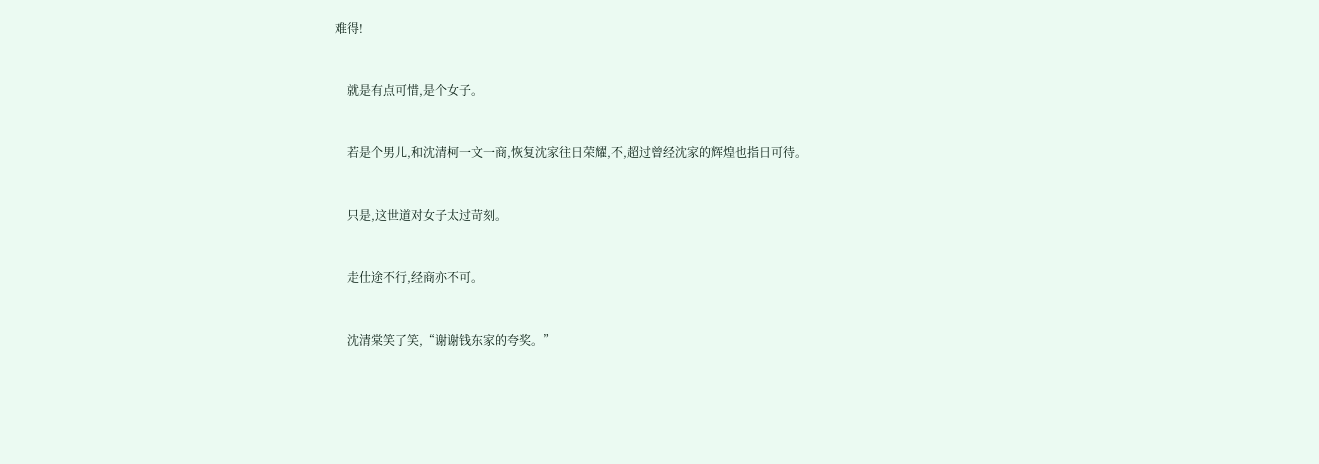难得!


    就是有点可惜,是个女子。


    若是个男儿,和沈清柯一文一商,恢复沈家往日荣耀,不,超过曾经沈家的辉煌也指日可待。


    只是,这世道对女子太过苛刻。


    走仕途不行,经商亦不可。


    沈清棠笑了笑,“谢谢钱东家的夸奖。”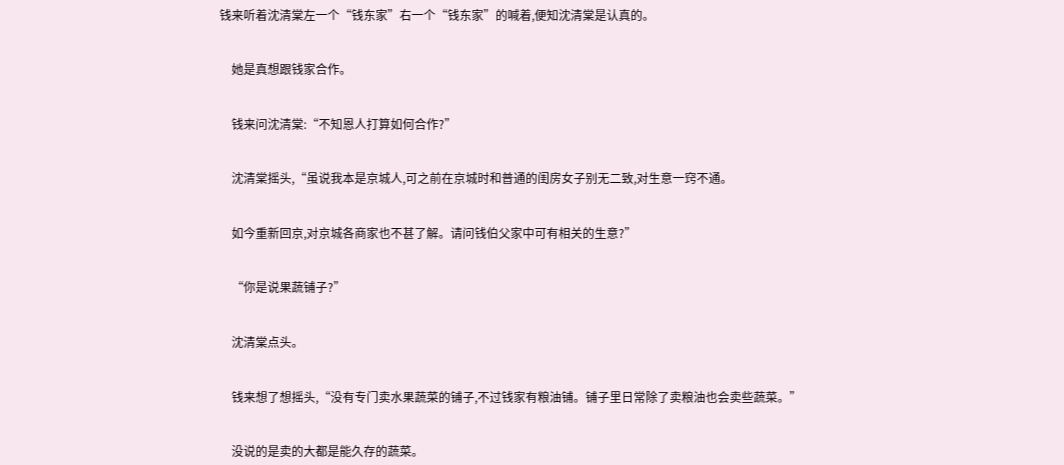钱来听着沈清棠左一个“钱东家”右一个“钱东家”的喊着,便知沈清棠是认真的。


    她是真想跟钱家合作。


    钱来问沈清棠:“不知恩人打算如何合作?”


    沈清棠摇头,“虽说我本是京城人,可之前在京城时和普通的闺房女子别无二致,对生意一窍不通。


    如今重新回京,对京城各商家也不甚了解。请问钱伯父家中可有相关的生意?”


    “你是说果蔬铺子?”


    沈清棠点头。


    钱来想了想摇头,“没有专门卖水果蔬菜的铺子,不过钱家有粮油铺。铺子里日常除了卖粮油也会卖些蔬菜。”


    没说的是卖的大都是能久存的蔬菜。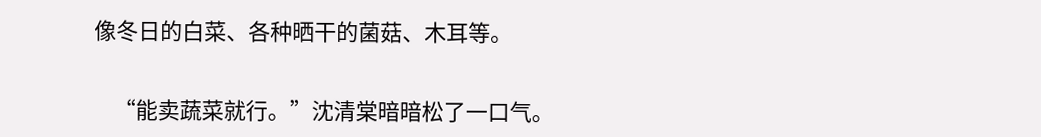像冬日的白菜、各种晒干的菌菇、木耳等。


    “能卖蔬菜就行。”沈清棠暗暗松了一口气。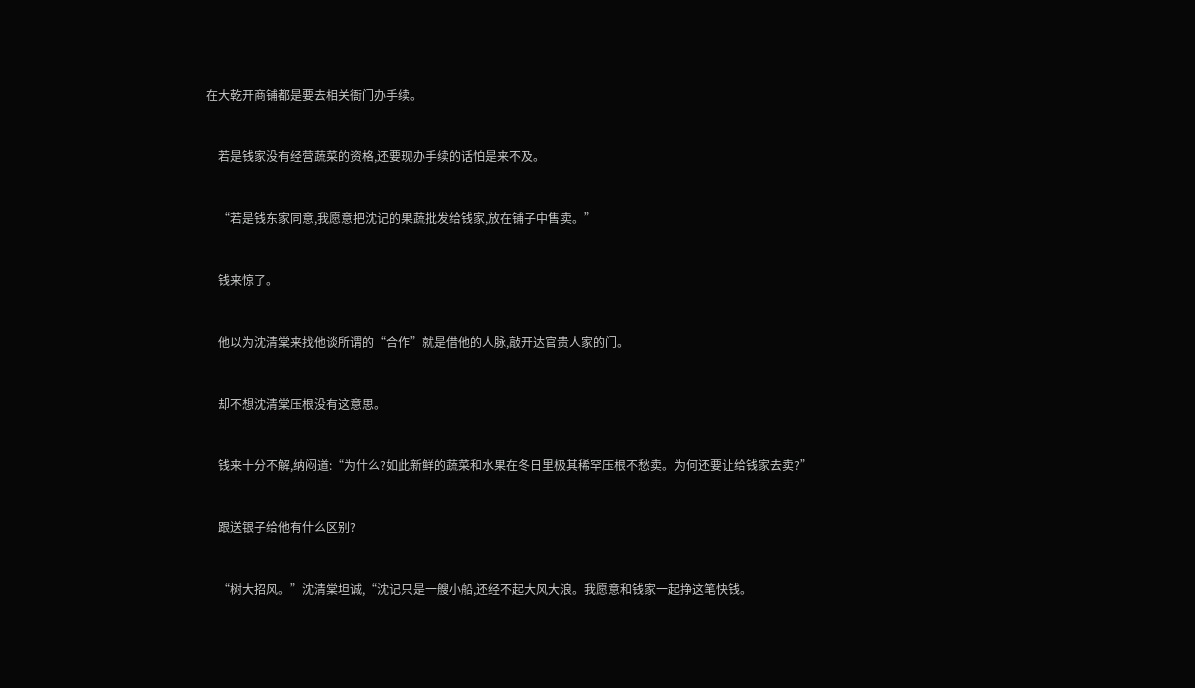在大乾开商铺都是要去相关衙门办手续。


    若是钱家没有经营蔬菜的资格,还要现办手续的话怕是来不及。


    “若是钱东家同意,我愿意把沈记的果蔬批发给钱家,放在铺子中售卖。”


    钱来惊了。


    他以为沈清棠来找他谈所谓的“合作”就是借他的人脉,敲开达官贵人家的门。


    却不想沈清棠压根没有这意思。


    钱来十分不解,纳闷道:“为什么?如此新鲜的蔬菜和水果在冬日里极其稀罕压根不愁卖。为何还要让给钱家去卖?”


    跟送银子给他有什么区别?


    “树大招风。”沈清棠坦诚,“沈记只是一艘小船,还经不起大风大浪。我愿意和钱家一起挣这笔快钱。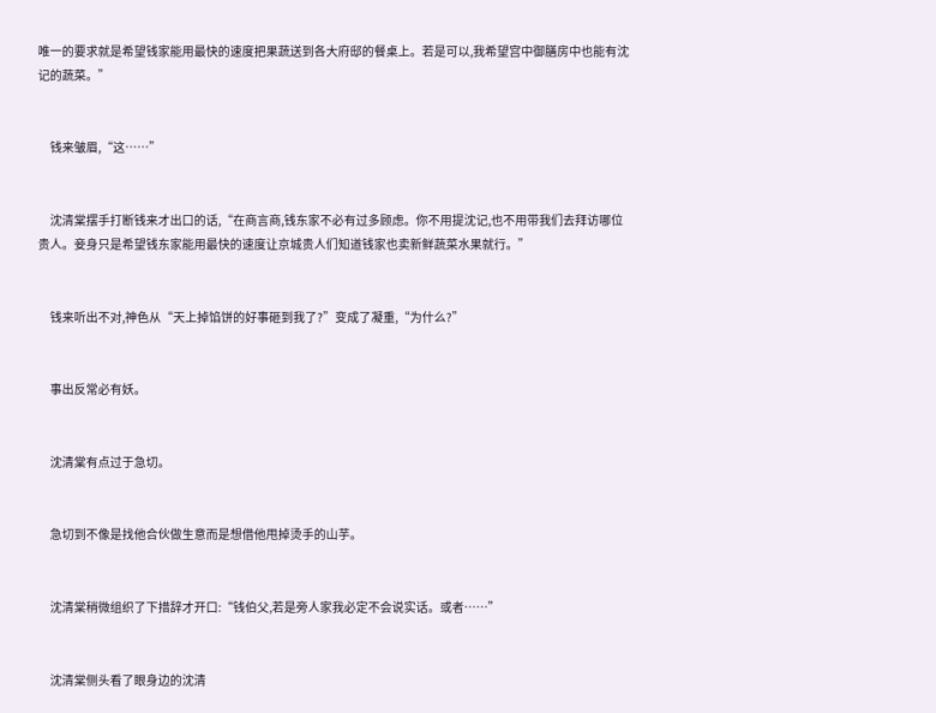唯一的要求就是希望钱家能用最快的速度把果蔬送到各大府邸的餐桌上。若是可以,我希望宫中御膳房中也能有沈记的蔬菜。”


    钱来皱眉,“这……”


    沈清棠摆手打断钱来才出口的话,“在商言商,钱东家不必有过多顾虑。你不用提沈记,也不用带我们去拜访哪位贵人。妾身只是希望钱东家能用最快的速度让京城贵人们知道钱家也卖新鲜蔬菜水果就行。”


    钱来听出不对,神色从“天上掉馅饼的好事砸到我了?”变成了凝重,“为什么?”


    事出反常必有妖。


    沈清棠有点过于急切。


    急切到不像是找他合伙做生意而是想借他甩掉烫手的山芋。


    沈清棠稍微组织了下措辞才开口:“钱伯父,若是旁人家我必定不会说实话。或者……”


    沈清棠侧头看了眼身边的沈清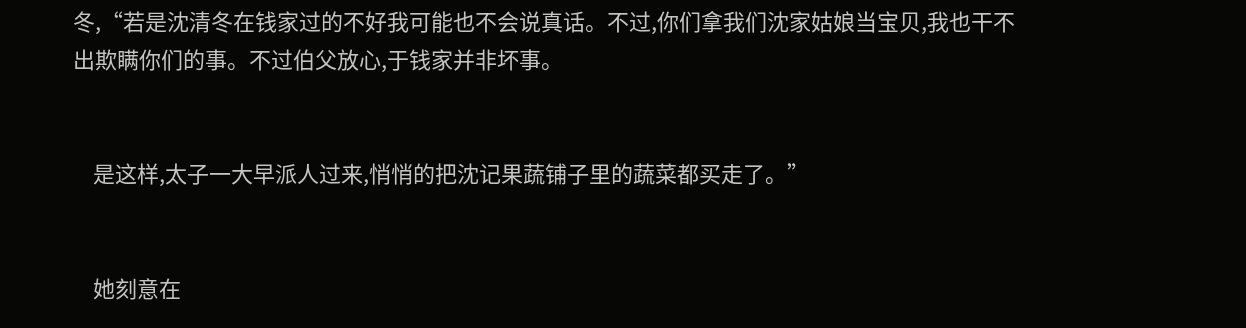冬,“若是沈清冬在钱家过的不好我可能也不会说真话。不过,你们拿我们沈家姑娘当宝贝,我也干不出欺瞒你们的事。不过伯父放心,于钱家并非坏事。


    是这样,太子一大早派人过来,悄悄的把沈记果蔬铺子里的蔬菜都买走了。”


    她刻意在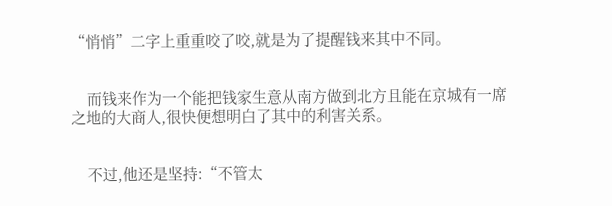“悄悄”二字上重重咬了咬,就是为了提醒钱来其中不同。


    而钱来作为一个能把钱家生意从南方做到北方且能在京城有一席之地的大商人,很快便想明白了其中的利害关系。


    不过,他还是坚持:“不管太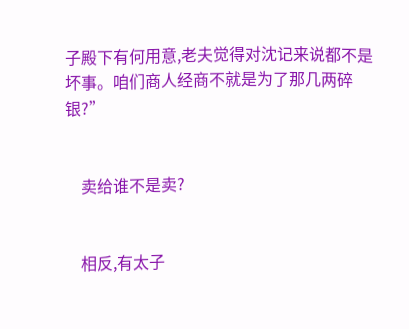子殿下有何用意,老夫觉得对沈记来说都不是坏事。咱们商人经商不就是为了那几两碎银?”


    卖给谁不是卖?


    相反,有太子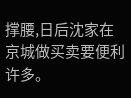撑腰,日后沈家在京城做买卖要便利许多。